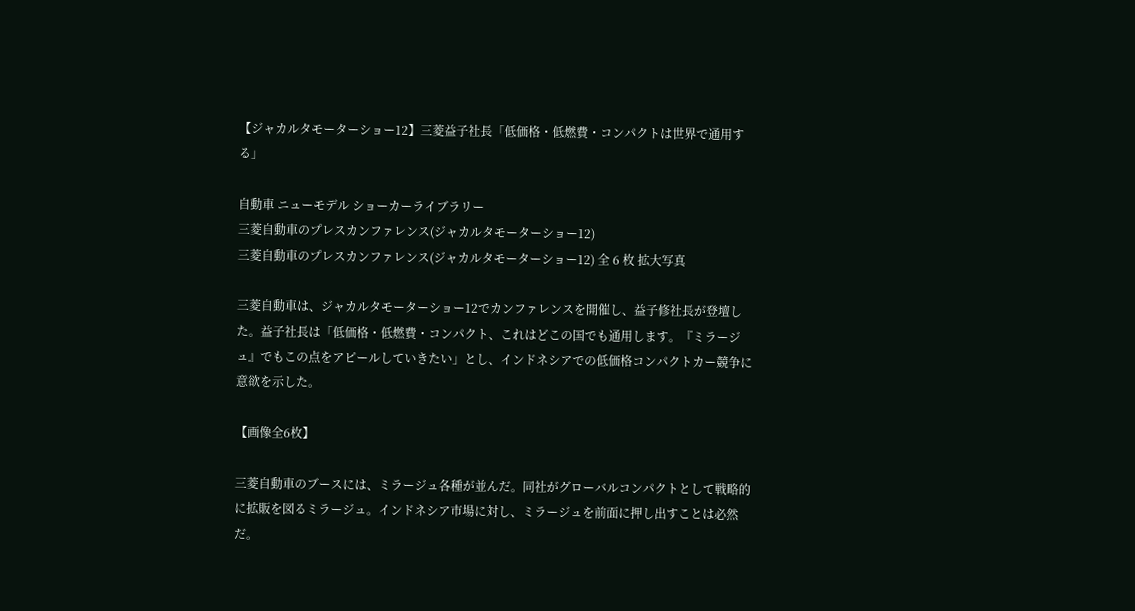【ジャカルタモーターショー12】三菱益子社長「低価格・低燃費・コンパクトは世界で通用する」

自動車 ニューモデル ショーカーライブラリー
三菱自動車のプレスカンファレンス(ジャカルタモーターショー12)
三菱自動車のプレスカンファレンス(ジャカルタモーターショー12) 全 6 枚 拡大写真

三菱自動車は、ジャカルタモーターショー12でカンファレンスを開催し、益子修社長が登壇した。益子社長は「低価格・低燃費・コンパクト、これはどこの国でも通用します。『ミラージュ』でもこの点をアピールしていきたい」とし、インドネシアでの低価格コンパクトカー競争に意欲を示した。

【画像全6枚】

三菱自動車のブースには、ミラージュ各種が並んだ。同社がグローバルコンパクトとして戦略的に拡販を図るミラージュ。インドネシア市場に対し、ミラージュを前面に押し出すことは必然だ。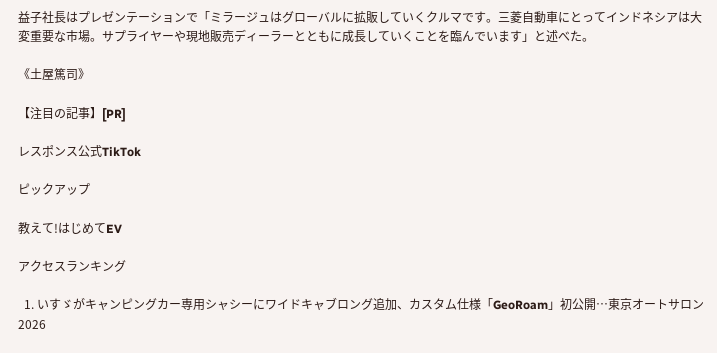益子社長はプレゼンテーションで「ミラージュはグローバルに拡販していくクルマです。三菱自動車にとってインドネシアは大変重要な市場。サプライヤーや現地販売ディーラーとともに成長していくことを臨んでいます」と述べた。

《土屋篤司》

【注目の記事】[PR]

レスポンス公式TikTok

ピックアップ

教えて!はじめてEV

アクセスランキング

  1. いすゞがキャンピングカー専用シャシーにワイドキャブロング追加、カスタム仕様「GeoRoam」初公開…東京オートサロン2026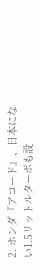2. ホンダ『アコード』、日本にない1.5リットルターボも設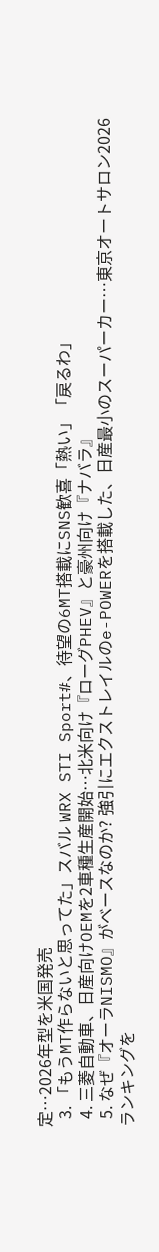定…2026年型を米国発売
  3. 「もうMT作らないと思ってた」スバル WRX STI Sport#、待望の6MT搭載にSNS歓喜「熱い」「戻るわ」
  4. 三菱自動車、日産向けOEMを2車種生産開始…北米向け『ローグPHEV』と豪州向け『ナバラ』
  5. なぜ『オーラNISMO』がベースなのか? 強引にエクストレイルのe-POWERを搭載した、日産最小のスーパーカー…東京オートサロン2026
ランキングを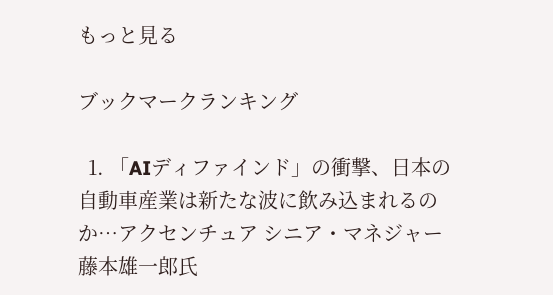もっと見る

ブックマークランキング

  1. 「AIディファインド」の衝撃、日本の自動車産業は新たな波に飲み込まれるのか…アクセンチュア シニア・マネジャー 藤本雄一郎氏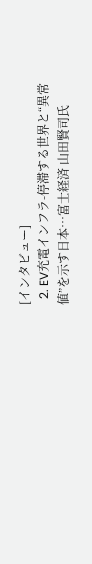[インタビュー]
  2. EV充電インフラ-停滞する世界と“異常値”を示す日本…富士経済 山田賢司氏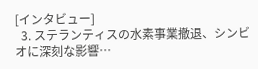[インタビュー]
  3. ステランティスの水素事業撤退、シンビオに深刻な影響…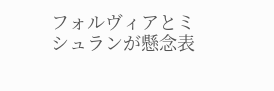フォルヴィアとミシュランが懸念表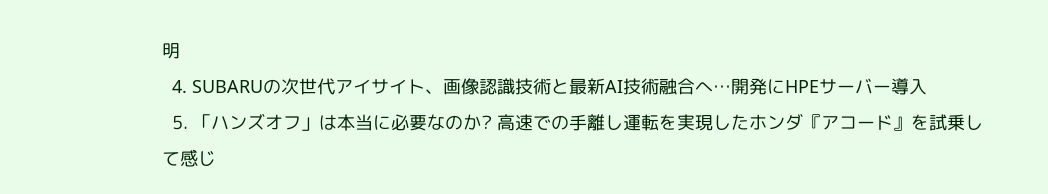明
  4. SUBARUの次世代アイサイト、画像認識技術と最新AI技術融合へ…開発にHPEサーバー導入
  5. 「ハンズオフ」は本当に必要なのか? 高速での手離し運転を実現したホンダ『アコード』を試乗して感じ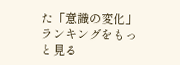た「意識の変化」
ランキングをもっと見る